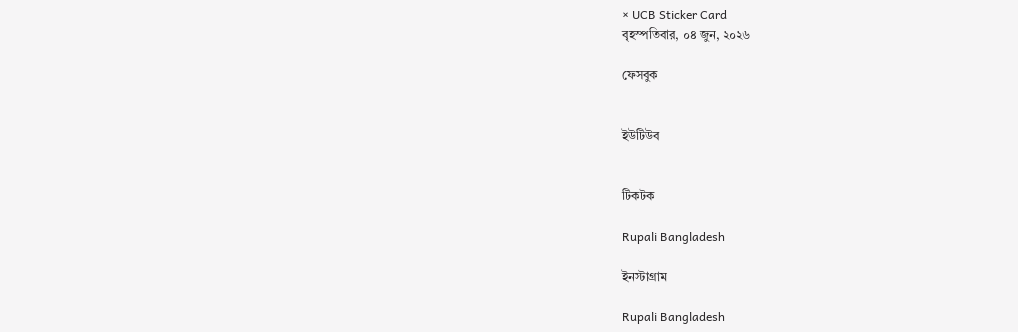× UCB Sticker Card
বৃহস্পতিবার, ০৪ জুন, ২০২৬

ফেসবুক


ইউটিউব


টিকটক

Rupali Bangladesh

ইনস্টাগ্রাম

Rupali Bangladesh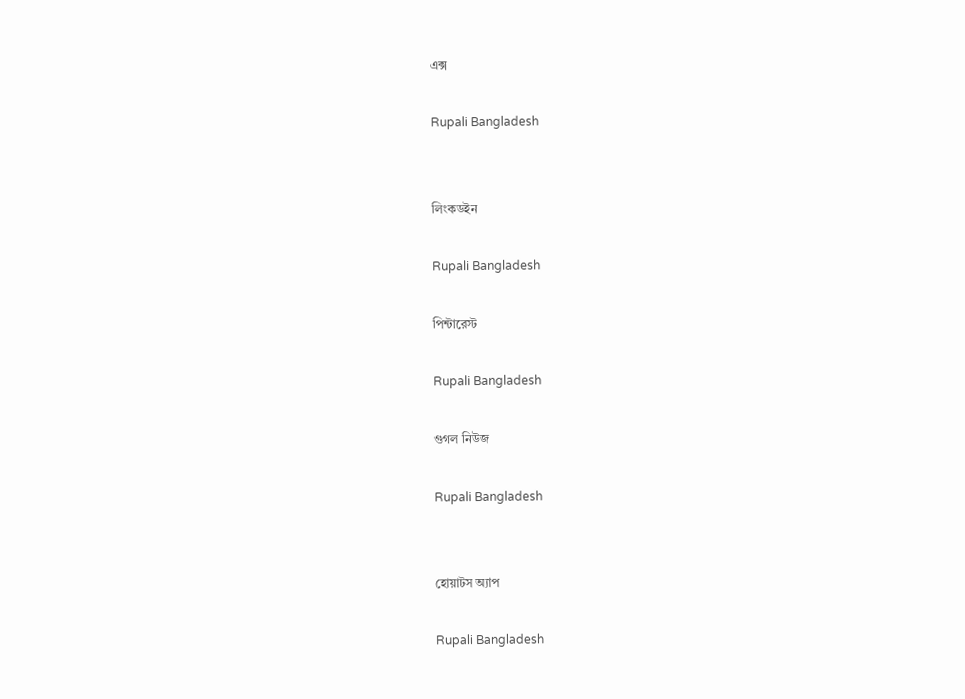এক্স

Rupali Bangladesh


লিংকডইন

Rupali Bangladesh

পিন্টারেস্ট

Rupali Bangladesh

গুগল নিউজ

Rupali Bangladesh


হোয়াটস অ্যাপ

Rupali Bangladesh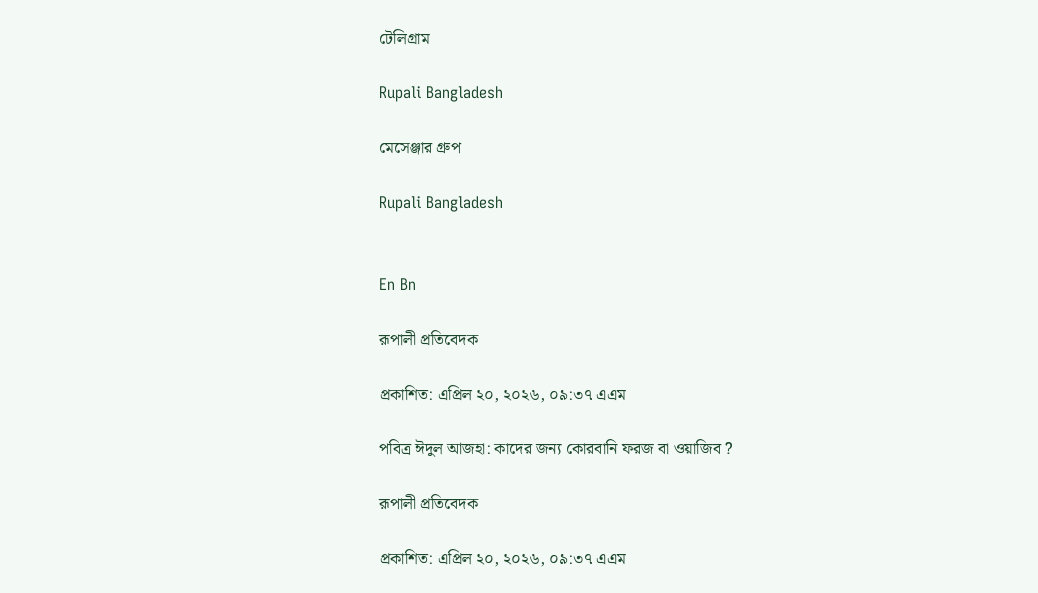টেলিগ্রাম

Rupali Bangladesh

মেসেঞ্জার গ্রুপ

Rupali Bangladesh


En Bn

রূপালী প্রতিবেদক

প্রকাশিত: এপ্রিল ২০, ২০২৬, ০৯:৩৭ এএম

পবিত্র ঈদুল আজহা: কাদের জন্য কোরবানি ফরজ বা ওয়াজিব ?

রূপালী প্রতিবেদক

প্রকাশিত: এপ্রিল ২০, ২০২৬, ০৯:৩৭ এএম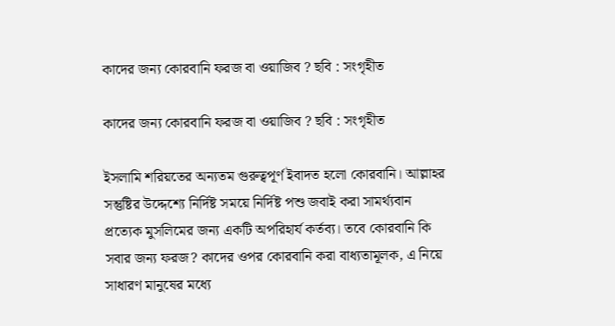কাদের জন্য কোরবানি ফরজ বা ওয়াজিব ? ছবি : সংগৃহীত

কাদের জন্য কোরবানি ফরজ বা ওয়াজিব ? ছবি : সংগৃহীত

ইসলামি শরিয়তের অন্যতম গুরুত্বপূর্ণ ইবাদত হলো কোরবানি। আল্লাহর সন্তুষ্টির উদ্দেশ্যে নির্দিষ্ট সময়ে নির্দিষ্ট পশু জবাই করা সামর্থ্যবান প্রত্যেক মুসলিমের জন্য একটি অপরিহার্য কর্তব্য। তবে কোরবানি কি সবার জন্য ফরজ? কাদের ওপর কোরবানি করা বাধ্যতামূলক, এ নিয়ে সাধারণ মানুষের মধ্যে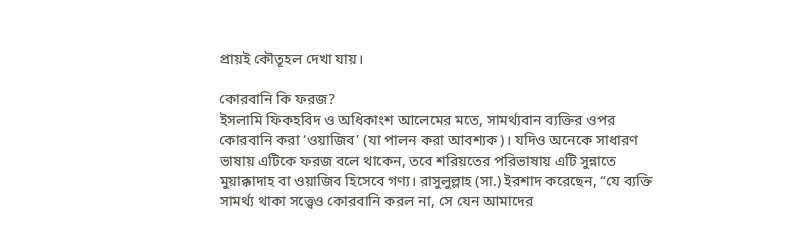প্রায়ই কৌতূহল দেখা যায়।

কোরবানি কি ফরজ?
ইসলামি ফিকহবিদ ও অধিকাংশ আলেমের মতে, সামর্থ্যবান ব্যক্তির ওপর কোরবানি করা ‘ওয়াজিব’ (যা পালন করা আবশ্যক)। যদিও অনেকে সাধারণ ভাষায় এটিকে ফরজ বলে থাকেন, তবে শরিয়তের পরিভাষায় এটি সুন্নাতে মুয়াক্কাদাহ বা ওয়াজিব হিসেবে গণ্য। রাসুলুল্লাহ (সা.) ইরশাদ করেছেন, “যে ব্যক্তি সামর্থ্য থাকা সত্ত্বেও কোরবানি করল না, সে যেন আমাদের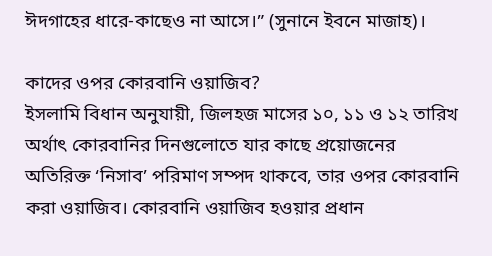ঈদগাহের ধারে-কাছেও না আসে।” (সুনানে ইবনে মাজাহ)।

কাদের ওপর কোরবানি ওয়াজিব?
ইসলামি বিধান অনুযায়ী, জিলহজ মাসের ১০, ১১ ও ১২ তারিখ অর্থাৎ কোরবানির দিনগুলোতে যার কাছে প্রয়োজনের অতিরিক্ত ‘নিসাব’ পরিমাণ সম্পদ থাকবে, তার ওপর কোরবানি করা ওয়াজিব। কোরবানি ওয়াজিব হওয়ার প্রধান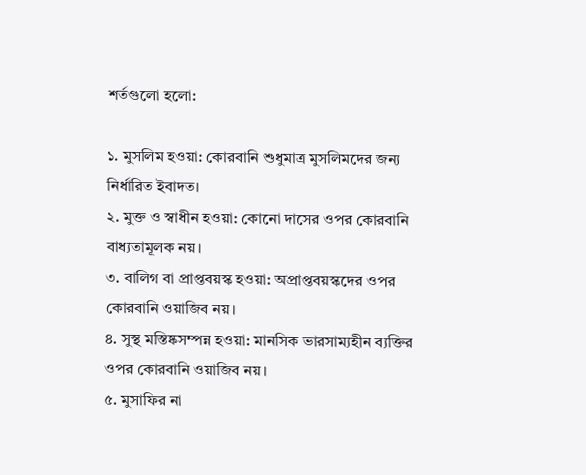শর্তগুলো হলো:

১. মুসলিম হওয়া: কোরবানি শুধুমাত্র মুসলিমদের জন্য নির্ধারিত ইবাদত।
২. মুক্ত ও স্বাধীন হওয়া: কোনো দাসের ওপর কোরবানি বাধ্যতামূলক নয়।
৩. বালিগ বা প্রাপ্তবয়স্ক হওয়া: অপ্রাপ্তবয়স্কদের ওপর কোরবানি ওয়াজিব নয়।
৪. সুস্থ মস্তিষ্কসম্পন্ন হওয়া: মানসিক ভারসাম্যহীন ব্যক্তির ওপর কোরবানি ওয়াজিব নয়।
৫. মুসাফির না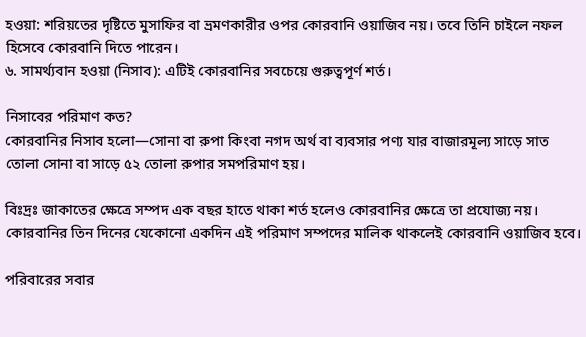হওয়া: শরিয়তের দৃষ্টিতে মুসাফির বা ভ্রমণকারীর ওপর কোরবানি ওয়াজিব নয়। তবে তিনি চাইলে নফল হিসেবে কোরবানি দিতে পারেন।
৬. সামর্থ্যবান হওয়া (নিসাব): এটিই কোরবানির সবচেয়ে গুরুত্বপূর্ণ শর্ত।

নিসাবের পরিমাণ কত?
কোরবানির নিসাব হলো—সোনা বা রুপা কিংবা নগদ অর্থ বা ব্যবসার পণ্য যার বাজারমূল্য সাড়ে সাত তোলা সোনা বা সাড়ে ৫২ তোলা রুপার সমপরিমাণ হয়।

বিঃদ্রঃ জাকাতের ক্ষেত্রে সম্পদ এক বছর হাতে থাকা শর্ত হলেও কোরবানির ক্ষেত্রে তা প্রযোজ্য নয়। কোরবানির তিন দিনের যেকোনো একদিন এই পরিমাণ সম্পদের মালিক থাকলেই কোরবানি ওয়াজিব হবে।

পরিবারের সবার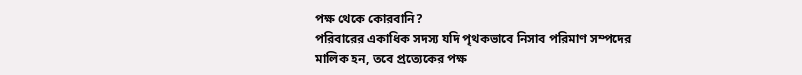পক্ষ থেকে কোরবানি?
পরিবারের একাধিক সদস্য যদি পৃথকভাবে নিসাব পরিমাণ সম্পদের মালিক হন, তবে প্রত্যেকের পক্ষ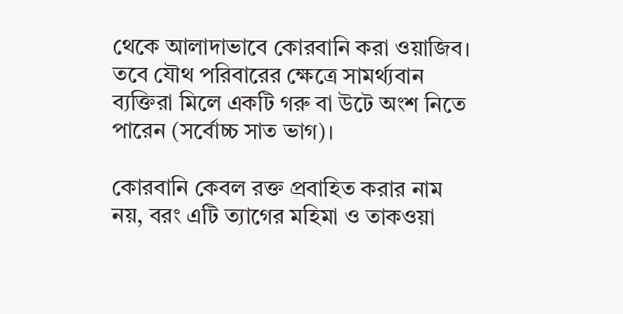থেকে আলাদাভাবে কোরবানি করা ওয়াজিব। তবে যৌথ পরিবারের ক্ষেত্রে সামর্থ্যবান ব্যক্তিরা মিলে একটি গরু বা উটে অংশ নিতে পারেন (সর্বোচ্চ সাত ভাগ)।

কোরবানি কেবল রক্ত প্রবাহিত করার নাম নয়, বরং এটি ত্যাগের মহিমা ও তাকওয়া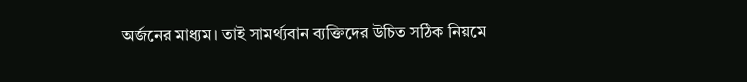অর্জনের মাধ্যম। তাই সামর্থ্যবান ব্যক্তিদের উচিত সঠিক নিয়মে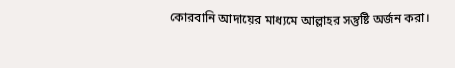কোরবানি আদায়ের মাধ্যমে আল্লাহর সন্তুষ্টি অর্জন করা।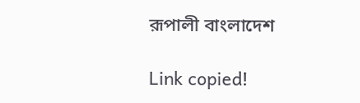রূপালী বাংলাদেশ

Link copied!